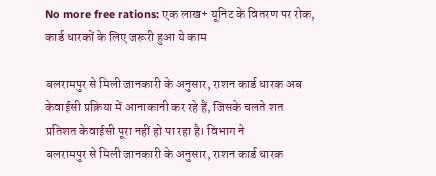No more free rations: एक लाख+ यूनिट के वितरण पर रोक, कार्ड धारकों के लिए जरूरी हुआ ये काम

बलरामपुर से मिली जानकारी के अनुसार, राशन कार्ड धारक अब केवाईसी प्रक्रिया में आनाकानी कर रहे हैं, जिसके चलते शत प्रतिशत केवाईसी पूरा नहीं हो पा रहा है। विभाग ने
बलरामपुर से मिली जानकारी के अनुसार, राशन कार्ड धारक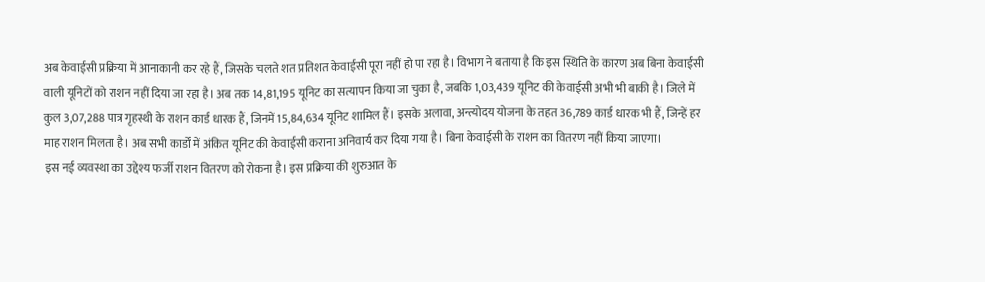अब केवाईसी प्रक्रिया में आनाकानी कर रहे हैं, जिसके चलते शत प्रतिशत केवाईसी पूरा नहीं हो पा रहा है। विभाग ने बताया है कि इस स्थिति के कारण अब बिना केवाईसी वाली यूनिटों को राशन नहीं दिया जा रहा है। अब तक 14,81,195 यूनिट का सत्यापन किया जा चुका है, जबकि 1,03,439 यूनिट की केवाईसी अभी भी बाकी है। जिले में कुल 3,07,288 पात्र गृहस्थी के राशन कार्ड धारक हैं, जिनमें 15,84,634 यूनिट शामिल हैं। इसके अलावा, अन्त्योदय योजना के तहत 36,789 कार्ड धारक भी हैं, जिन्हें हर माह राशन मिलता है। अब सभी कार्डों में अंकित यूनिट की केवाईसी कराना अनिवार्य कर दिया गया है। बिना केवाईसी के राशन का वितरण नहीं किया जाएगा।
इस नई व्यवस्था का उद्देश्य फर्जी राशन वितरण को रोकना है। इस प्रक्रिया की शुरुआत के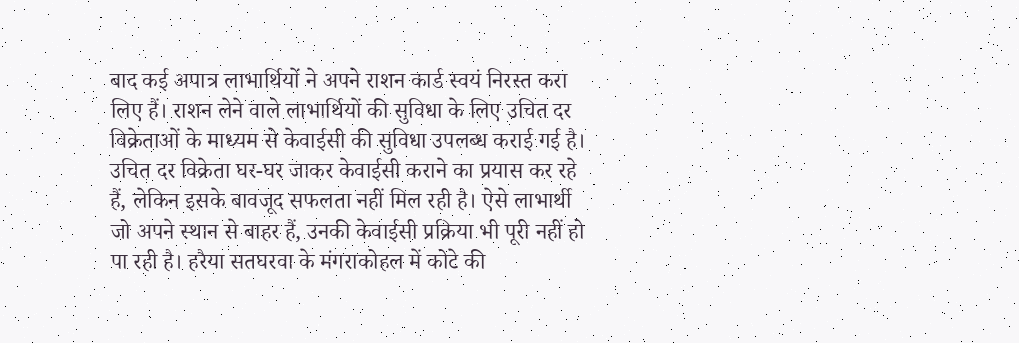बाद कई अपात्र लाभार्थियों ने अपने राशन कार्ड स्वयं निरस्त करा लिए हैं। राशन लेने वाले लाभार्थियों की सुविधा के लिए उचित दर विक्रेताओं के माध्यम से केवाईसी की सुविधा उपलब्ध कराई गई है। उचित दर विक्रेता घर-घर जाकर केवाईसी कराने का प्रयास कर रहे हैं, लेकिन इसके बावजूद सफलता नहीं मिल रही है। ऐसे लाभार्थी जो अपने स्थान से बाहर हैं, उनकी केवाईसी प्रक्रिया भी पूरी नहीं हो पा रही है। हरैया सतघरवा के मंगराकोहल में कोटे की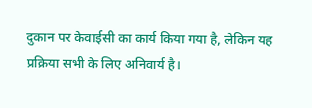दुकान पर केवाईसी का कार्य किया गया है, लेकिन यह प्रक्रिया सभी के लिए अनिवार्य है।